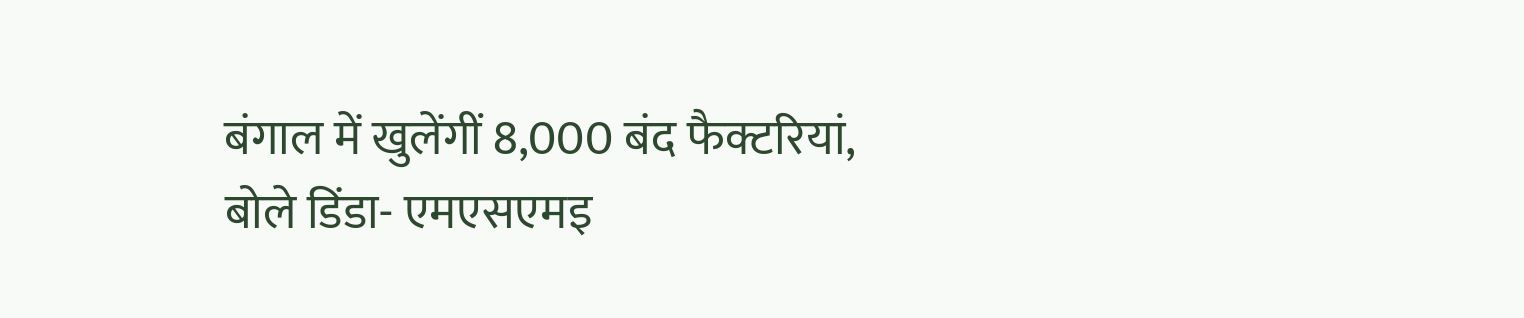बंगाल में खुलेंगीं 8,000 बंद फैक्टरियां, बोले डिंडा- एमएसएमइ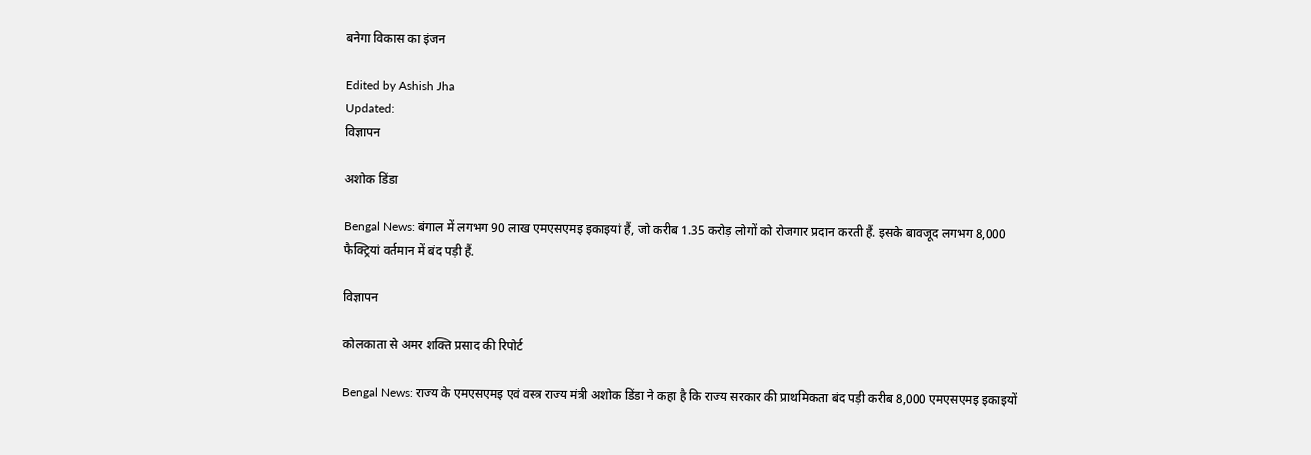बनेगा विकास का इंजन

Edited by Ashish Jha
Updated:
विज्ञापन

अशोक डिंडा

Bengal News: बंगाल में लगभग 90 लाख एमएसएमइ इकाइयां हैं, जो करीब 1.35 करोड़ लोगों को रोजगार प्रदान करती हैं. इसके बावजूद लगभग 8,000 फैक्ट्रियां वर्तमान में बंद पड़ी हैं.

विज्ञापन

कोलकाता से अमर शक्ति प्रसाद की रिपोर्ट

Bengal News: राज्य के एमएसएमइ एवं वस्त्र राज्य मंत्री अशोक डिंडा ने कहा है कि राज्य सरकार की प्राथमिकता बंद पड़ी करीब 8,000 एमएसएमइ इकाइयों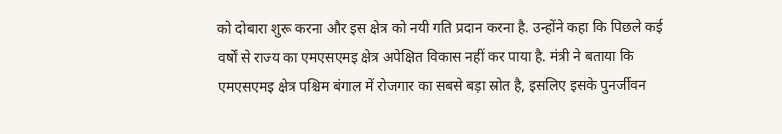को दोबारा शुरू करना और इस क्षेत्र को नयी गति प्रदान करना है. उन्होंने कहा कि पिछले कई वर्षों से राज्य का एमएसएमइ क्षेत्र अपेक्षित विकास नहीं कर पाया है. मंत्री ने बताया कि एमएसएमइ क्षेत्र पश्चिम बंगाल में रोजगार का सबसे बड़ा स्रोत है, इसलिए इसके पुनर्जीवन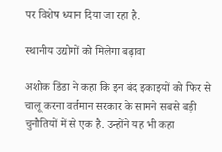पर विशेष ध्यान दिया जा रहा है.

स्थानीय उद्योगों को मिलेगा बढ़ावा

अशोक डिंडा ने कहा कि इन बंद इकाइयों को फिर से चालू करना वर्तमान सरकार के सामने सबसे बड़ी चुनौतियों में से एक है. उन्होंने यह भी कहा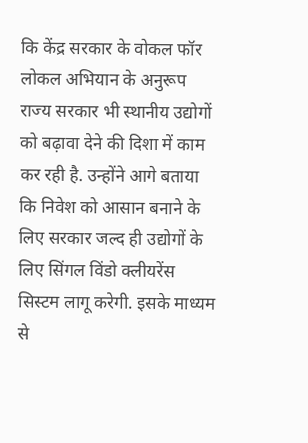कि केंद्र सरकार के वोकल फॉर लोकल अभियान के अनुरूप राज्य सरकार भी स्थानीय उद्योगों को बढ़ावा देने की दिशा में काम कर रही है. उन्होंने आगे बताया कि निवेश को आसान बनाने के लिए सरकार जल्द ही उद्योगों के लिए सिंगल विंडो क्लीयरेंस सिस्टम लागू करेगी. इसके माध्यम से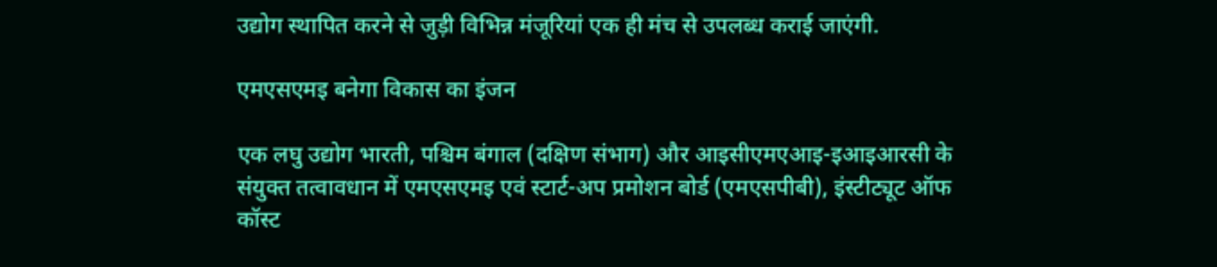उद्योग स्थापित करने से जुड़ी विभिन्न मंजूरियां एक ही मंच से उपलब्ध कराई जाएंगी.

एमएसएमइ बनेगा विकास का इंजन

एक लघु उद्योग भारती, पश्चिम बंगाल (दक्षिण संभाग) और आइसीएमएआइ-इआइआरसी के संयुक्त तत्वावधान में एमएसएमइ एवं स्टार्ट-अप प्रमोशन बोर्ड (एमएसपीबी), इंस्टीट्यूट ऑफ कॉस्ट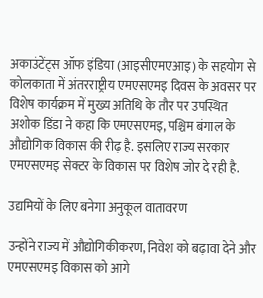अकाउंटेंट्स ऑफ इंडिया (आइसीएमएआइ) के सहयोग से कोलकाता में अंतरराष्ट्रीय एमएसएमइ दिवस के अवसर पर विशेष कार्यक्रम में मुख्य अतिथि के तौर पर उपस्थित अशोक डिंडा ने कहा कि एमएसएमइ, पश्चिम बंगाल के औद्योगिक विकास की रीढ़ है. इसलिए राज्य सरकार एमएसएमइ सेक्टर के विकास पर विशेष जोर दे रही है.

उद्यमियों के लिए बनेगा अनुकूल वातावरण

उन्होंने राज्य में औद्योगिकीकरण, निवेश को बढ़ावा देने और एमएसएमइ विकास को आगे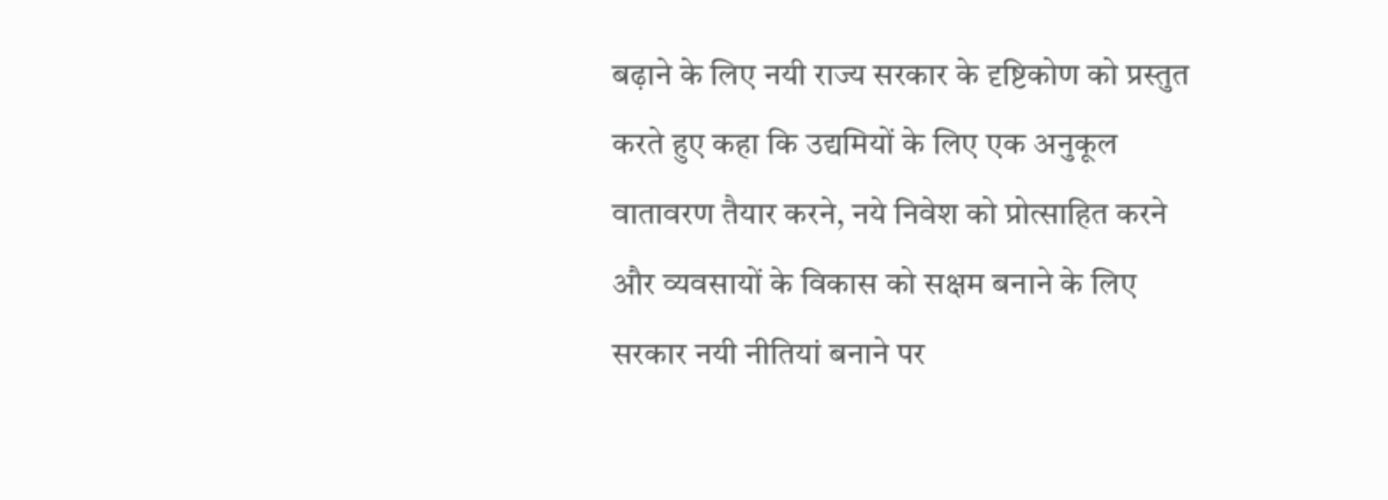बढ़ाने के लिए नयी राज्य सरकार के दृष्टिकोण को प्रस्तुत करते हुए कहा कि उद्यमियों के लिए एक अनुकूल वातावरण तैयार करने, नये निवेश को प्रोत्साहित करने और व्यवसायों के विकास को सक्षम बनाने के लिए सरकार नयी नीतियां बनाने पर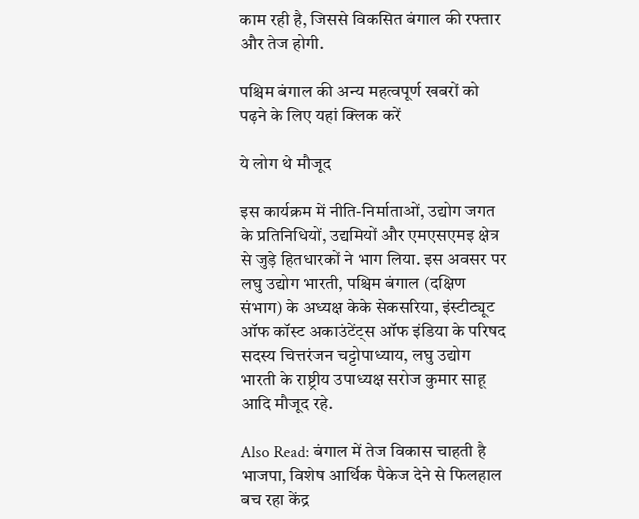काम रही है, जिससे विकसित बंगाल की रफ्तार और तेज होगी.

पश्चिम बंगाल की अन्य महत्वपूर्ण खबरों को पढ़ने के लिए यहां क्लिक करें

ये लोग थे मौजूद

इस कार्यक्रम में नीति-निर्माताओं, उद्योग जगत के प्रतिनिधियों, उद्यमियों और एमएसएमइ क्षेत्र से जुड़े हितधारकों ने भाग लिया. इस अवसर पर लघु उद्योग भारती, पश्चिम बंगाल (दक्षिण संभाग) के अध्यक्ष केके सेकसरिया, इंस्टीट्यूट ऑफ कॉस्ट अकाउंटेंट्स ऑफ इंडिया के परिषद सदस्य चित्तरंजन चट्टोपाध्याय, लघु उद्योग भारती के राष्ट्रीय उपाध्यक्ष सरोज कुमार साहू आदि मौजूद रहे.

Also Read: बंगाल में तेज विकास चाहती है भाजपा, विशेष आर्थिक पैकेज देने से फिलहाल बच रहा केंद्र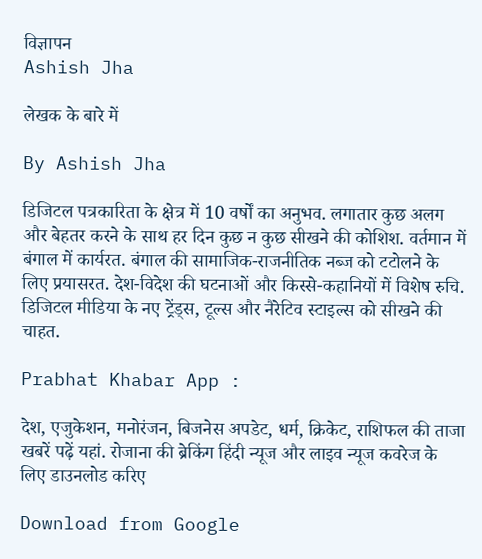विज्ञापन
Ashish Jha

लेखक के बारे में

By Ashish Jha

डिजिटल पत्रकारिता के क्षेत्र में 10 वर्षों का अनुभव. लगातार कुछ अलग और बेहतर करने के साथ हर दिन कुछ न कुछ सीखने की कोशिश. वर्तमान में बंगाल में कार्यरत. बंगाल की सामाजिक-राजनीतिक नब्ज को टटोलने के लिए प्रयासरत. देश-विदेश की घटनाओं और किस्से-कहानियों में विशेष रुचि. डिजिटल मीडिया के नए ट्रेंड्स, टूल्स और नैरेटिव स्टाइल्स को सीखने की चाहत.

Prabhat Khabar App :

देश, एजुकेशन, मनोरंजन, बिजनेस अपडेट, धर्म, क्रिकेट, राशिफल की ताजा खबरें पढ़ें यहां. रोजाना की ब्रेकिंग हिंदी न्यूज और लाइव न्यूज कवरेज के लिए डाउनलोड करिए

Download from Google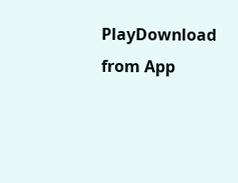PlayDownload from App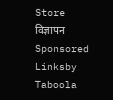Store
विज्ञापन
Sponsored Linksby Taboola